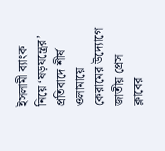ইসলামী ব্যাংক নিয়ে ‘ষড়যন্ত্রের’ প্রতিবাদে শীর্ষ ওলামায়ে কেরামের উদ্যোগে জাতীয় প্রেস ক্লাবের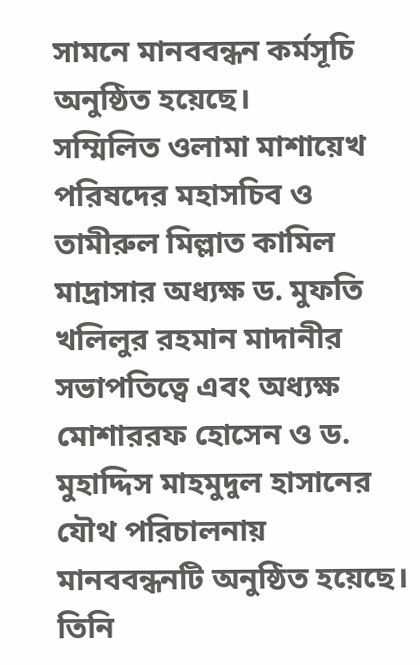সামনে মানববন্ধন কর্মসূচি অনুষ্ঠিত হয়েছে।
সম্মিলিত ওলামা মাশায়েখ পরিষদের মহাসচিব ও তামীরুল মিল্লাত কামিল মাদ্রাসার অধ্যক্ষ ড. মুফতি খলিলুর রহমান মাদানীর সভাপতিত্বে এবং অধ্যক্ষ মোশাররফ হোসেন ও ড. মুহাদ্দিস মাহমুদুল হাসানের যৌথ পরিচালনায় মানববন্ধনটি অনুষ্ঠিত হয়েছে।
তিনি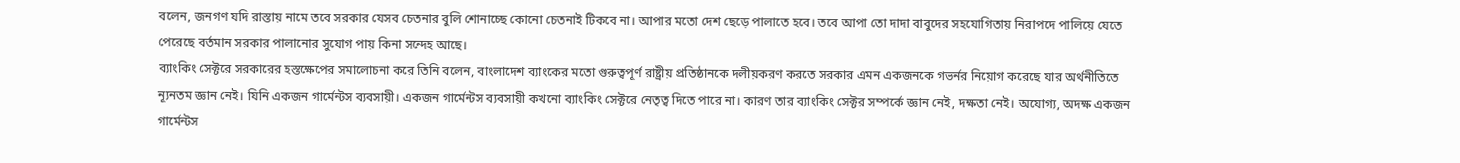বলেন, জনগণ যদি রাস্তায় নামে তবে সরকার যেসব চেতনার বুলি শোনাচ্ছে কোনো চেতনাই টিকবে না। আপার মতো দেশ ছেড়ে পালাতে হবে। তবে আপা তো দাদা বাবুদের সহযোগিতায় নিরাপদে পালিয়ে যেতে পেরেছে বর্তমান সরকার পালানোর সুযোগ পায় কিনা সন্দেহ আছে।
ব্যাংকিং সেক্টরে সরকারের হস্তক্ষেপের সমালোচনা করে তিনি বলেন, বাংলাদেশ ব্যাংকের মতো গুরুত্বপূর্ণ রাষ্ট্রীয় প্রতিষ্ঠানকে দলীয়করণ করতে সরকার এমন একজনকে গভর্নর নিয়োগ করেছে যার অর্থনীতিতে ন্যূনতম জ্ঞান নেই। যিনি একজন গার্মেন্টস ব্যবসায়ী। একজন গার্মেন্টস ব্যবসায়ী কখনো ব্যাংকিং সেক্টরে নেতৃত্ব দিতে পারে না। কারণ তার ব্যাংকিং সেক্টর সম্পর্কে জ্ঞান নেই, দক্ষতা নেই। অযোগ্য, অদক্ষ একজন গার্মেন্টস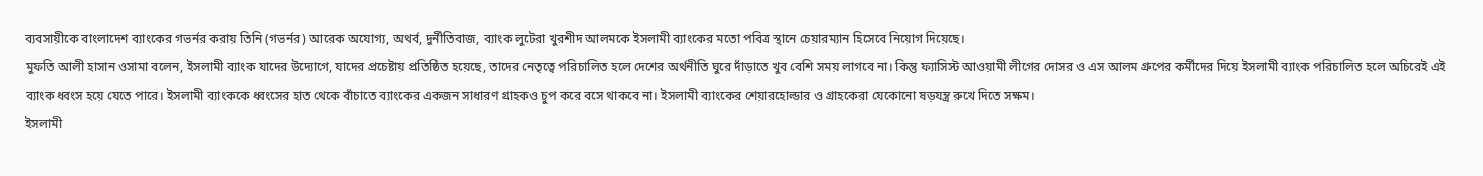ব্যবসায়ীকে বাংলাদেশ ব্যাংকের গভর্নর করায় তিনি (গভর্নর) আরেক অযোগ্য, অথর্ব, দুর্নীতিবাজ, ব্যাংক লুটেরা খুরশীদ আলমকে ইসলামী ব্যাংকের মতো পবিত্র স্থানে চেয়ারম্যান হিসেবে নিয়োগ দিয়েছে।
মুফতি আলী হাসান ওসামা বলেন, ইসলামী ব্যাংক যাদের উদ্যোগে, যাদের প্রচেষ্টায় প্রতিষ্ঠিত হয়েছে, তাদের নেতৃত্বে পরিচালিত হলে দেশের অর্থনীতি ঘুরে দাঁড়াতে খুব বেশি সময় লাগবে না। কিন্তু ফ্যাসিস্ট আওয়ামী লীগের দোসর ও এস আলম গ্রুপের কর্মীদের দিয়ে ইসলামী ব্যাংক পরিচালিত হলে অচিরেই এই ব্যাংক ধ্বংস হয়ে যেতে পারে। ইসলামী ব্যাংককে ধ্বংসের হাত থেকে বাঁচাতে ব্যাংকের একজন সাধারণ গ্রাহকও চুপ করে বসে থাকবে না। ইসলামী ব্যাংকের শেয়ারহোল্ডার ও গ্রাহকেরা যেকোনো ষড়যন্ত্র রুখে দিতে সক্ষম।
ইসলামী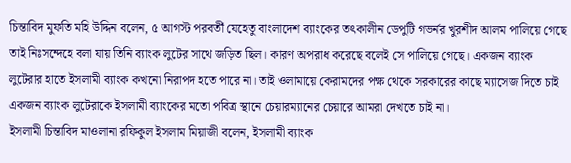চিন্তাবিদ মুফতি মহি উদ্দিন বলেন, ৫ আগস্ট পরবর্তী যেহেতু বাংলাদেশ ব্যাংকের তৎকালীন ডেপুটি গভর্নর খুরশীদ আলম পালিয়ে গেছে তাই নিঃসন্দেহে বলা যায় তিনি ব্যাংক লুটের সাথে জড়িত ছিল। কারণ অপরাধ করেছে বলেই সে পালিয়ে গেছে। একজন ব্যাংক লুটেরার হাতে ইসলামী ব্যাংক কখনো নিরাপদ হতে পারে না। তাই ওলামায়ে কেরামদের পক্ষ থেকে সরকারের কাছে ম্যাসেজ দিতে চাই একজন ব্যাংক লুটেরাকে ইসলামী ব্যাংকের মতো পবিত্র স্থানে চেয়ারম্যানের চেয়ারে আমরা দেখতে চাই না।
ইসলামী চিন্তাবিদ মাওলানা রফিকুল ইসলাম মিয়াজী বলেন, ইসলামী ব্যাংক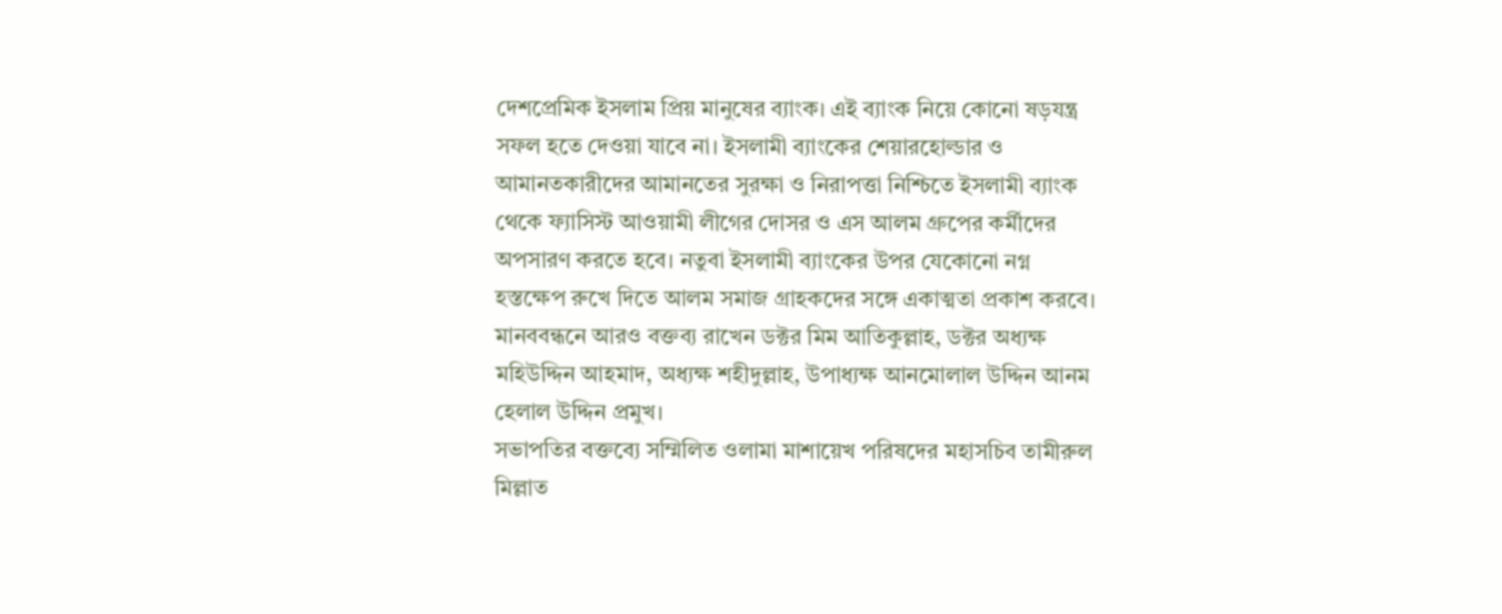দেশপ্রেমিক ইসলাম প্রিয় মানুষের ব্যাংক। এই ব্যাংক নিয়ে কোনো ষড়যন্ত্র সফল হতে দেওয়া যাবে না। ইসলামী ব্যাংকের শেয়ারহোল্ডার ও আমানতকারীদের আমানতের সুরক্ষা ও নিরাপত্তা নিশ্চিতে ইসলামী ব্যাংক থেকে ফ্যাসিস্ট আওয়ামী লীগের দোসর ও এস আলম গ্রুপের কর্মীদের অপসারণ করতে হবে। নতুবা ইসলামী ব্যাংকের উপর যেকোনো নগ্ন হস্তক্ষেপ রুখে দিতে আলম সমাজ গ্রাহকদের সঙ্গে একাত্মতা প্রকাশ করবে।
মানববন্ধনে আরও বক্তব্য রাখেন ডক্টর মিম আতিকুল্লাহ, ডক্টর অধ্যক্ষ মহিউদ্দিন আহমাদ, অধ্যক্ষ শহীদুল্লাহ, উপাধ্যক্ষ আনমোলাল উদ্দিন আনম হেলাল উদ্দিন প্রমুখ।
সভাপতির বক্তব্যে সম্মিলিত ওলামা মাশায়েখ পরিষদের মহাসচিব তামীরুল মিল্লাত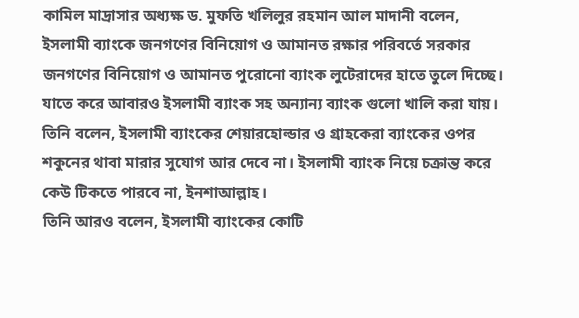কামিল মাদ্রাসার অধ্যক্ষ ড. মুফতি খলিলুর রহমান আল মাদানী বলেন, ইসলামী ব্যাংকে জনগণের বিনিয়োগ ও আমানত রক্ষার পরিবর্তে সরকার জনগণের বিনিয়োগ ও আমানত পুরোনো ব্যাংক লুটেরাদের হাতে তুলে দিচ্ছে। যাতে করে আবারও ইসলামী ব্যাংক সহ অন্যান্য ব্যাংক গুলো খালি করা যায়।
তিনি বলেন, ইসলামী ব্যাংকের শেয়ারহোল্ডার ও গ্রাহকেরা ব্যাংকের ওপর শকুনের থাবা মারার সুযোগ আর দেবে না। ইসলামী ব্যাংক নিয়ে চক্রান্ত করে কেউ টিকতে পারবে না, ইনশাআল্লাহ।
তিনি আরও বলেন, ইসলামী ব্যাংকের কোটি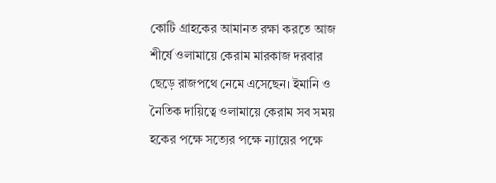কোটি গ্রাহকের আমানত রক্ষা করতে আজ শীর্ষে ওলামায়ে কেরাম মারকাজ দরবার ছেড়ে রাজপথে নেমে এসেছেন। ইমানি ও নৈতিক দায়িত্বে ওলামায়ে কেরাম সব সময় হকের পক্ষে সত্যের পক্ষে ন্যায়ের পক্ষে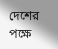দেশের পক্ষে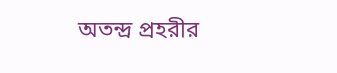অতন্দ্র প্রহরীর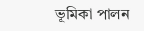ভূমিকা পালন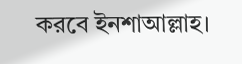করবে ইনশাআল্লাহ।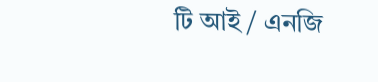টি আই / এনজি